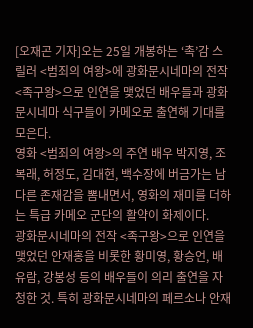[오재곤 기자]오는 25일 개봉하는 ‘촉’감 스릴러 <범죄의 여왕>에 광화문시네마의 전작 <족구왕>으로 인연을 맺었던 배우들과 광화문시네마 식구들이 카메오로 출연해 기대를 모은다.
영화 <범죄의 여왕>의 주연 배우 박지영, 조복래, 허정도, 김대현, 백수장에 버금가는 남다른 존재감을 뽐내면서, 영화의 재미를 더하는 특급 카메오 군단의 활약이 화제이다.
광화문시네마의 전작 <족구왕>으로 인연을 맺었던 안재홍을 비롯한 황미영, 황승언, 배유람, 강봉성 등의 배우들이 의리 출연을 자청한 것. 특히 광화문시네마의 페르소나 안재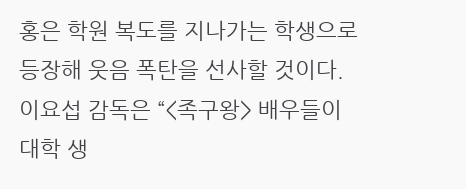홍은 학원 복도를 지나가는 학생으로 등장해 웃음 폭탄을 선사할 것이다.
이요섭 감독은 “<족구왕> 배우들이 대학 생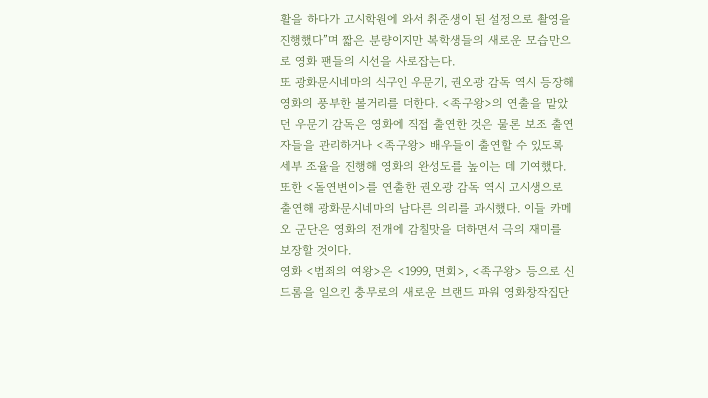활을 하다가 고시학원에 와서 취준생이 된 설정으로 촬영을 진행했다”며 짧은 분량이지만 복학생들의 새로운 모습만으로 영화 팬들의 시선을 사로잡는다.
또 광화문시네마의 식구인 우문기, 권오광 감독 역시 등장해 영화의 풍부한 볼거리를 더한다. <족구왕>의 연출을 맡았던 우문기 감독은 영화에 직접 출연한 것은 물론 보조 출연자들을 관리하거나 <족구왕> 배우들이 출연할 수 있도록 세부 조율을 진행해 영화의 완성도를 높이는 데 기여했다.
또한 <돌연변이>를 연출한 권오광 감독 역시 고시생으로 출연해 광화문시네마의 남다른 의리를 과시했다. 이들 카메오 군단은 영화의 전개에 감칠맛을 더하면서 극의 재미를 보장할 것이다.
영화 <범죄의 여왕>은 <1999, 면회>, <족구왕> 등으로 신드롬을 일으킨 충무로의 새로운 브랜드 파워 영화창작집단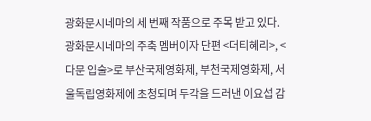광화문시네마의 세 번째 작품으로 주목 받고 있다. 광화문시네마의 주축 멤버이자 단편 <더티혜리>, <다문 입술>로 부산국제영화제, 부천국제영화제, 서울독립영화제에 초청되며 두각을 드러낸 이요섭 감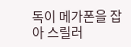독이 메가폰을 잡아 스릴러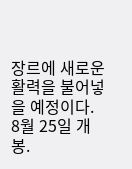장르에 새로운 활력을 불어넣을 예정이다. 8월 25일 개봉.